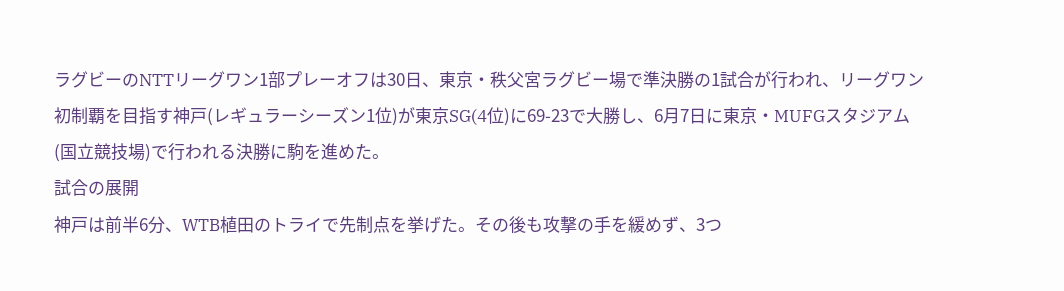ラグビーのNTTリーグワン1部プレーオフは30日、東京・秩父宮ラグビー場で準決勝の1試合が行われ、リーグワン初制覇を目指す神戸(レギュラーシーズン1位)が東京SG(4位)に69-23で大勝し、6月7日に東京・MUFGスタジアム(国立競技場)で行われる決勝に駒を進めた。
試合の展開
神戸は前半6分、WTB植田のトライで先制点を挙げた。その後も攻撃の手を緩めず、3つ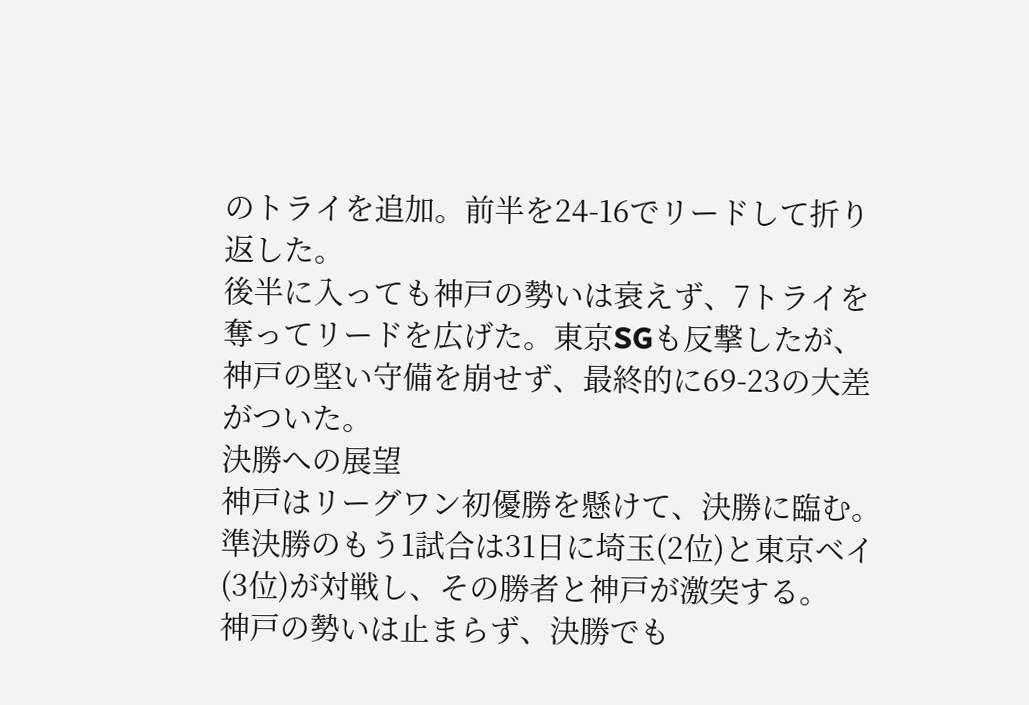のトライを追加。前半を24-16でリードして折り返した。
後半に入っても神戸の勢いは衰えず、7トライを奪ってリードを広げた。東京SGも反撃したが、神戸の堅い守備を崩せず、最終的に69-23の大差がついた。
決勝への展望
神戸はリーグワン初優勝を懸けて、決勝に臨む。準決勝のもう1試合は31日に埼玉(2位)と東京ベイ(3位)が対戦し、その勝者と神戸が激突する。
神戸の勢いは止まらず、決勝でも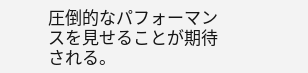圧倒的なパフォーマンスを見せることが期待される。